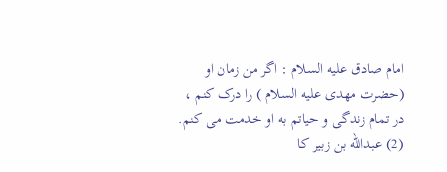امام صادق علیه السلام : اگر من زمان او (حضرت مهدی علیه السلام ) را درک کنم ، در تمام زندگی و حیاتم به او خدمت می کنم.
(2) عبدالله بن زبير کا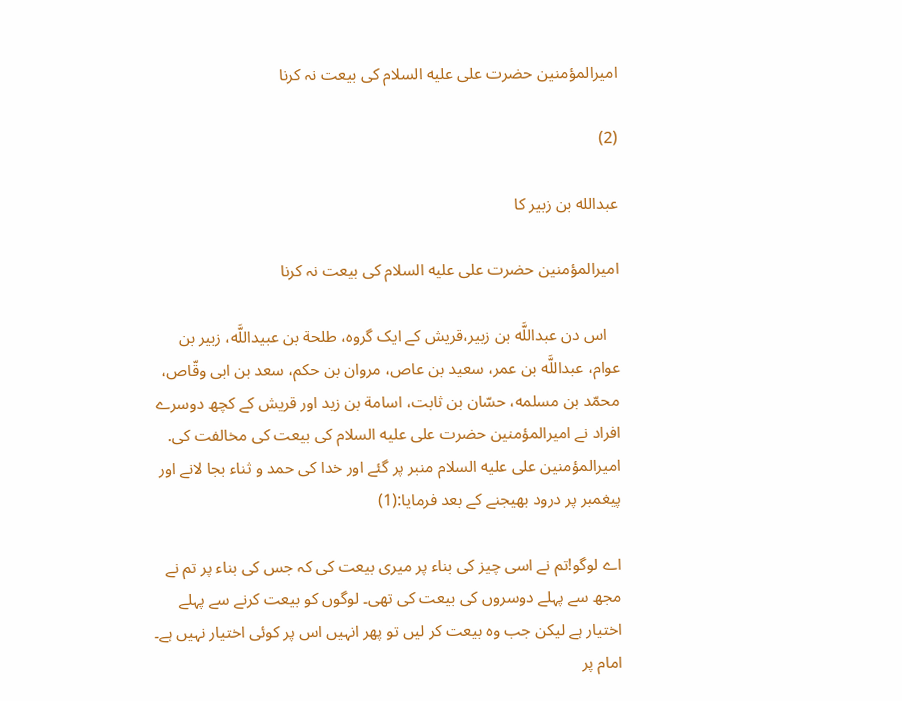اميرالمؤمنين حضرت علی عليه السلام کی بیعت نہ کرنا

(2)

عبدالله بن زبير کا

اميرالمؤمنين حضرت علی عليه السلام کی بیعت نہ کرنا

   اس دن عبداللَّه بن زبير،قریش کے ایک گروہ، طلحة بن عبيداللَّه، زبير بن عوام، عبداللَّه بن عمر، سعيد بن عاص، مروان بن حكم، سعد بن ابى وقّاص، محمّد بن مسلمه، حسّان بن ثابت، اسامة بن زيد اور قریش کے کچھ دوسرے افراد نے اميرالمؤمنين حضرت علی عليه السلام کی بیعت کی مخالفت کی. اميرالمؤمنين علی عليه السلام منبر پر گئے اور خدا کی حمد و ثناء بجا لانے اور پيغمبر پر درود بھیجنے کے بعد فرمایا:(1)

اے لوگو!تم نے اسی چیز کی بناء پر میری بیعت کی کہ جس کی بناء پر تم نے مجھ سے پہلے دوسروں کی بیعت کی تھی۔ لوگوں کو بیعت کرنے سے پہلے اختیار ہے لیکن جب وہ بیعت کر لیں تو پھر انہیں اس پر کوئی اختیار نہیں ہے۔ امام پر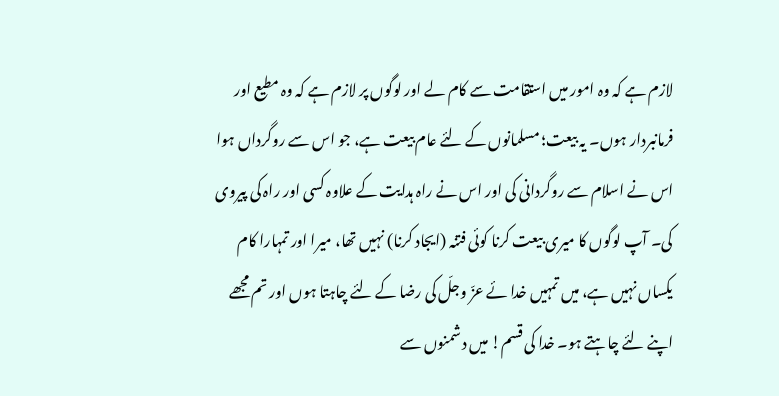لازم ہے کہ وہ امور میں استقامت سے کام لے اور لوگوں پر لازم ہے کہ وہ مطيع اور فرمانبردار ہوں۔ یہ بیعت؛ مسلمانوں کے لئے عام بیعت ہے، جو اس سے روگرداں ہوا اس نے اسلام سے روگردانی کی اور اس نے راہ ہدایت کے علاوہ کسی اور راہ کی پیروی کی۔ آپ لوگوں کا میری بیعت کرنا کوئی فتنہ (ایجاد کرنا) نہیں تھا، میرا اور تمہارا کام یکساں نہیں ہے، میں تمہیں خدا ئے عزّ وجلّ کی رضا کے لئے چاہتا ہوں اور تم مجھے اپنے لئے چاہتے ہو۔ خدا کی قسم! میں دشمنوں سے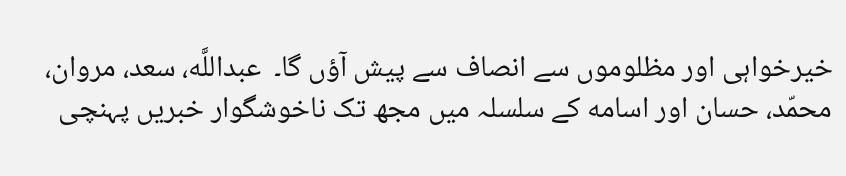خیرخواہی اور مظلوموں سے انصاف سے پیش آؤں گا۔  عبداللَّه، سعد، مروان، محمّد، حسان اور اسامه کے سلسلہ میں مجھ تک ناخوشگوار خبریں پہنچی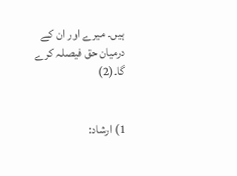ہیں۔ میرے اور ان کے درمیان حق فیصلہ کرے گا۔(2)


1) ارشاد: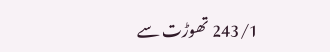243/1 تھوڑت سے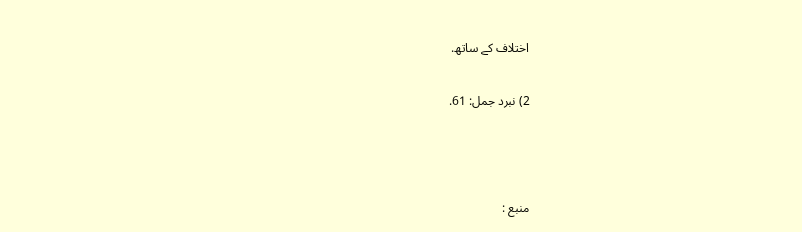اختلاف کے ساتھ.

2) نبرد جمل: 61.



منبع :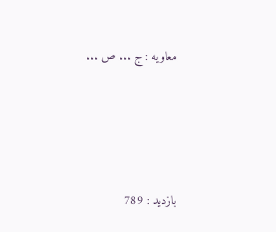معاويه : ج ... ص ...





بازدید : 789